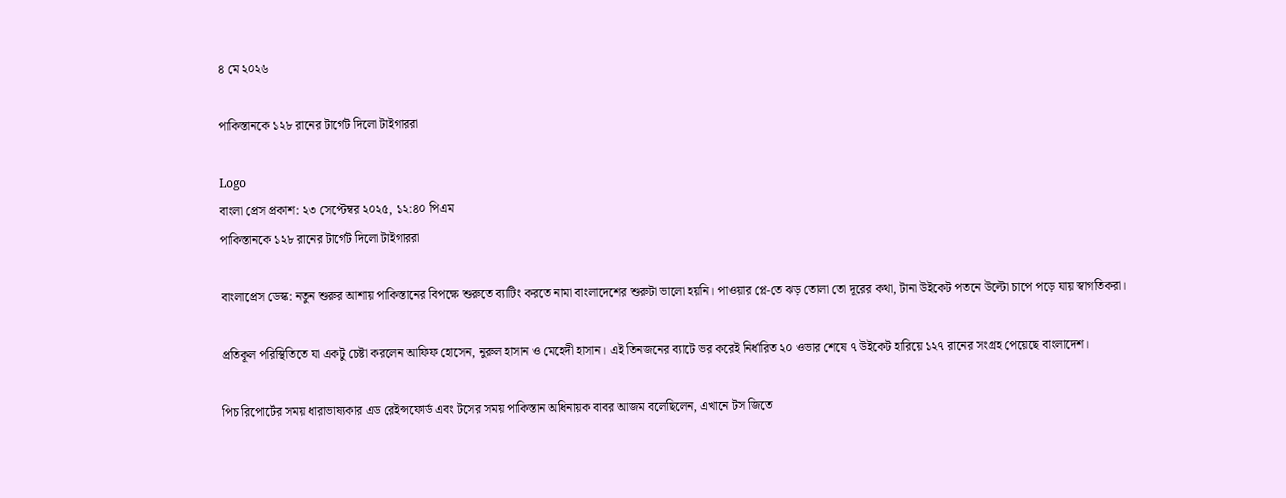৪ মে ২০২৬

পাকিস্তানকে ১২৮ রানের টার্গেট দিলো টাইগাররা

Logo
বাংলা প্রেস প্রকাশ: ২৩ সেপ্টেম্বর ২০২৫, ১২:৪০ পিএম
পাকিস্তানকে ১২৮ রানের টার্গেট দিলো টাইগাররা

বাংলাপ্রেস ডেস্ক: নতুন শুরুর আশায় পাকিস্তানের বিপক্ষে শুরুতে ব্যাটিং করতে নামা বাংলাদেশের শুরুটা ভালো হয়নি। পাওয়ার প্লে-তে ঝড় তোলা তো দূরের কথা, টানা উইকেট পতনে উল্টো চাপে পড়ে যায় স্বাগতিকরা।

প্রতিকূল পরিস্থিতিতে যা একটু চেষ্টা করলেন আফিফ হোসেন, নুরুল হাসান ও মেহেদী হাসান। এই তিনজনের ব্যাটে ভর করেই নির্ধারিত ২০ ওভার শেষে ৭ উইকেট হারিয়ে ১২৭ রানের সংগ্রহ পেয়েছে বাংলাদেশ।

পিচ রিপোর্টের সময় ধারাভাষ্যকার এড রেইন্সফোর্ড এবং টসের সময় পাকিস্তান অধিনায়ক বাবর আজম বলেছিলেন, এখানে টস জিতে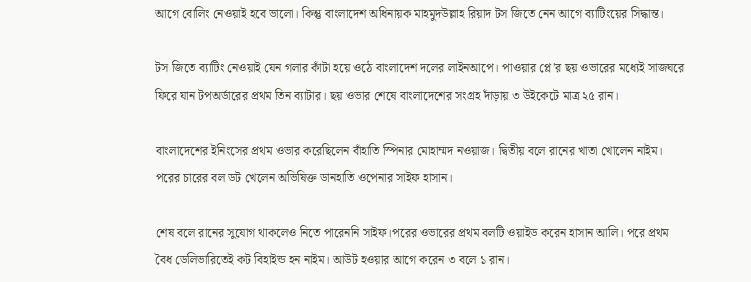আগে বোলিং নেওয়াই হবে ভালো। কিন্তু বাংলাদেশ অধিনায়ক মাহমুদউল্লাহ রিয়াদ টস জিতে নেন আগে ব্যাটিংয়ের সিদ্ধান্ত।

টস জিতে ব্যাটিং নেওয়াই যেন গলার কাঁটা হয়ে ওঠে বাংলাদেশ দলের লাইনআপে। পাওয়ার প্লে'র ছয় ওভারের মধ্যেই সাজঘরে ফিরে যান টপঅর্ডারের প্রথম তিন ব্যাটার। ছয় ওভার শেষে বাংলাদেশের সংগ্রহ দাঁড়ায় ৩ উইকেটে মাত্র ২৫ রান।

বাংলাদেশের ইনিংসের প্রথম ওভার করেছিলেন বাঁহাতি স্পিনার মোহাম্মদ নওয়াজ। দ্বিতীয় বলে রানের খাতা খোলেন নাইম। পরের চারের বল ডট খেলেন অভিষিক্ত ডানহাতি ওপেনার সাইফ হাসান।

শেষ বলে রানের সুযোগ থাকলেও নিতে পারেননি সাইফ।পরের ওভারের প্রথম বলটি ওয়াইড করেন হাসান আলি। পরে প্রথম বৈধ ডেলিভারিতেই কট বিহাইন্ড হন নাইম। আউট হওয়ার আগে করেন ৩ বলে ১ রান।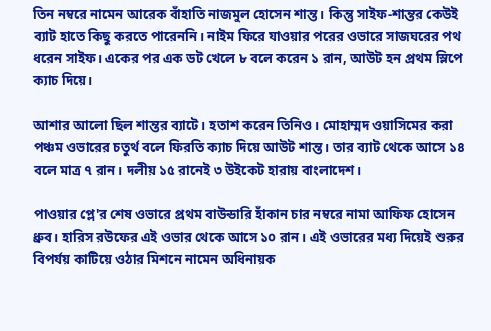তিন নম্বরে নামেন আরেক বাঁহাতি নাজমুল হোসেন শান্ত। কিন্তু সাইফ-শান্তর কেউই ব্যাট হাতে কিছু করতে পারেননি। নাইম ফিরে যাওয়ার পরের ওভারে সাজঘরের পথ ধরেন সাইফ। একের পর এক ডট খেলে ৮ বলে করেন ১ রান, আউট হন প্রথম স্লিপে ক্যাচ দিয়ে।

আশার আলো ছিল শান্তর ব্যাটে। হতাশ করেন তিনিও। মোহাম্মদ ওয়াসিমের করা পঞ্চম ওভারের চতুর্থ বলে ফিরতি ক্যাচ দিয়ে আউট শান্ত। তার ব্যাট থেকে আসে ১৪ বলে মাত্র ৭ রান। দলীয় ১৫ রানেই ৩ উইকেট হারায় বাংলাদেশ।

পাওয়ার প্লে'র শেষ ওভারে প্রথম বাউন্ডারি হাঁকান চার নম্বরে নামা আফিফ হোসেন ধ্রুব। হারিস রউফের এই ওভার থেকে আসে ১০ রান। এই ওভারের মধ্য দিয়েই শুরুর বিপর্যয় কাটিয়ে ওঠার মিশনে নামেন অধিনায়ক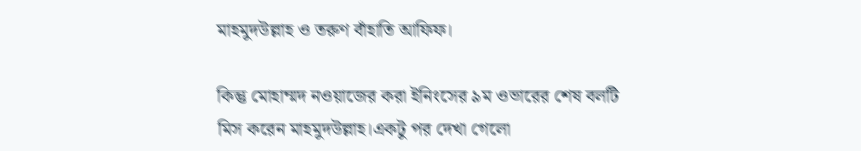মাহমুদউল্লাহ ও তরুণ বাঁহাতি আফিফ।

কিন্তু মোহাম্মদ নওয়াজের করা ইনিংসের ৯ম ওভারের শেষ বলটি মিস করেন মাহমুদউল্লাহ।একটু পর দেখা গেলো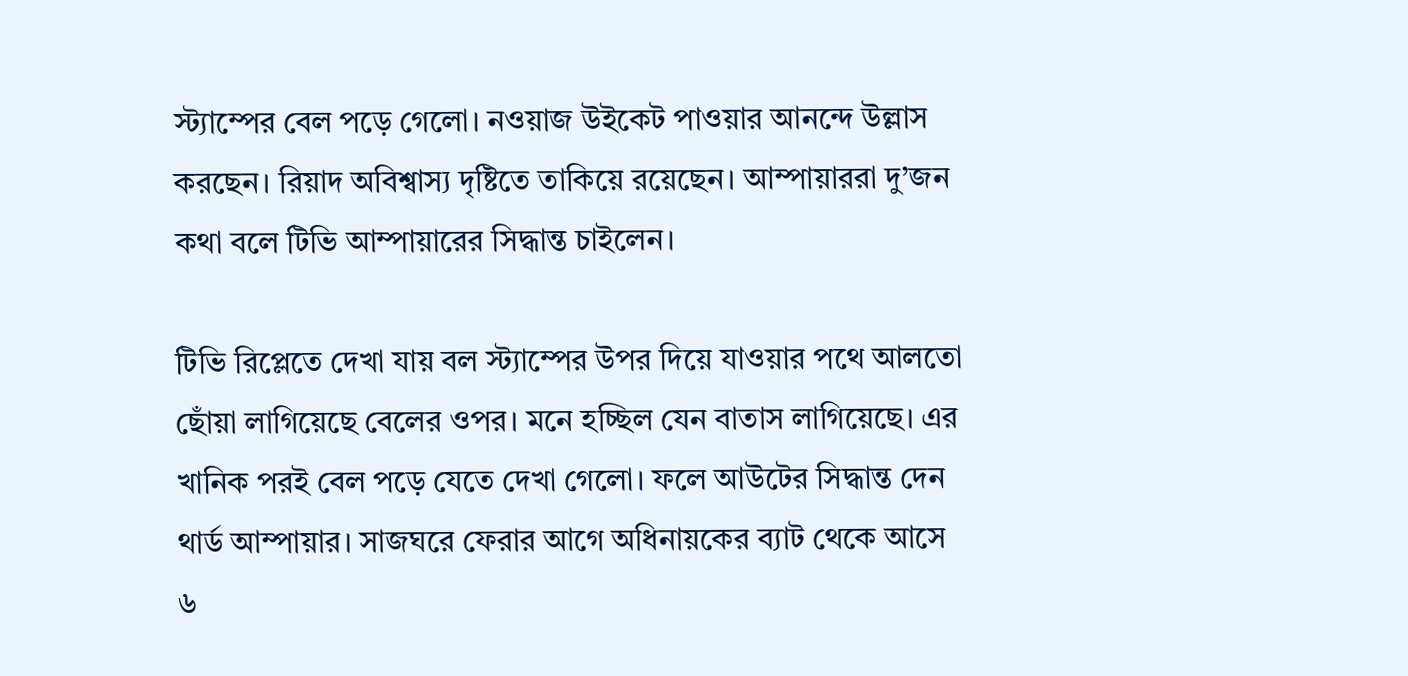স্ট্যাম্পের বেল পড়ে গেলো। নওয়াজ উইকেট পাওয়ার আনন্দে উল্লাস করছেন। রিয়াদ অবিশ্বাস্য দৃষ্টিতে তাকিয়ে রয়েছেন। আম্পায়াররা দু’জন কথা বলে টিভি আম্পায়ারের সিদ্ধান্ত চাইলেন।

টিভি রিপ্লেতে দেখা যায় বল স্ট্যাম্পের উপর দিয়ে যাওয়ার পথে আলতো ছোঁয়া লাগিয়েছে বেলের ওপর। মনে হচ্ছিল যেন বাতাস লাগিয়েছে। এর খানিক পরই বেল পড়ে যেতে দেখা গেলো। ফলে আউটের সিদ্ধান্ত দেন থার্ড আম্পায়ার। সাজঘরে ফেরার আগে অধিনায়কের ব্যাট থেকে আসে ৬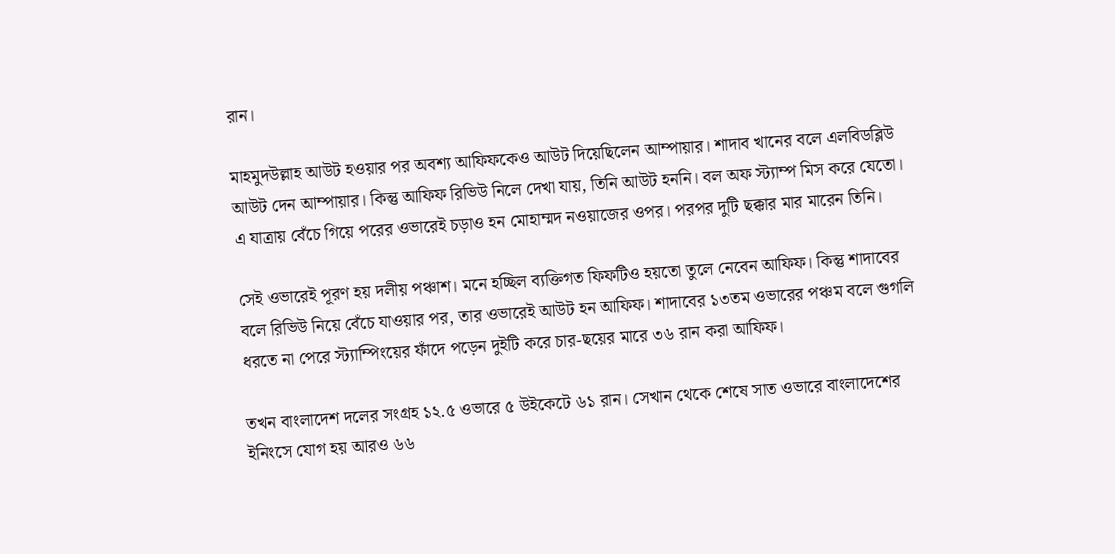রান।

মাহমুদউল্লাহ আউট হওয়ার পর অবশ্য আফিফকেও আউট দিয়েছিলেন আম্পায়ার। শাদাব খানের বলে এলবিডব্লিউ আউট দেন আম্পায়ার। কিন্তু আফিফ রিভিউ নিলে দেখা যায়, তিনি আউট হননি। বল অফ স্ট্যাম্প মিস করে যেতো। এ যাত্রায় বেঁচে গিয়ে পরের ওভারেই চড়াও হন মোহাম্মদ নওয়াজের ওপর। পরপর দুটি ছক্কার মার মারেন তিনি।

সেই ওভারেই পূরণ হয় দলীয় পঞ্চাশ। মনে হচ্ছিল ব্যক্তিগত ফিফটিও হয়তো তুলে নেবেন আফিফ। কিন্তু শাদাবের বলে রিভিউ নিয়ে বেঁচে যাওয়ার পর, তার ওভারেই আউট হন আফিফ। শাদাবের ১৩তম ওভারের পঞ্চম বলে গুগলি ধরতে না পেরে স্ট্যাম্পিংয়ের ফাঁদে পড়েন দুইটি করে চার-ছয়ের মারে ৩৬ রান করা আফিফ।

তখন বাংলাদেশ দলের সংগ্রহ ১২.৫ ওভারে ৫ উইকেটে ৬১ রান। সেখান থেকে শেষে সাত ওভারে বাংলাদেশের ইনিংসে যোগ হয় আরও ৬৬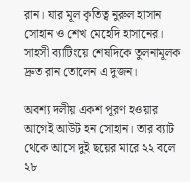রান। যার মূল কৃতিত্ব নুরুল হাসান সোহান ও শেখ মেহেদি হাসানের। সাহসী ব্যাটিংয়ে শেষদিকে তুলনামূলক দ্রুত রান তোলেন এ দুজন।

অবশ্য দলীয় একশ পূরণ হওয়ার আগেই আউট হন সোহান। তার ব্যাট থেকে আসে দুই ছয়ের মারে ২২ বলে ২৮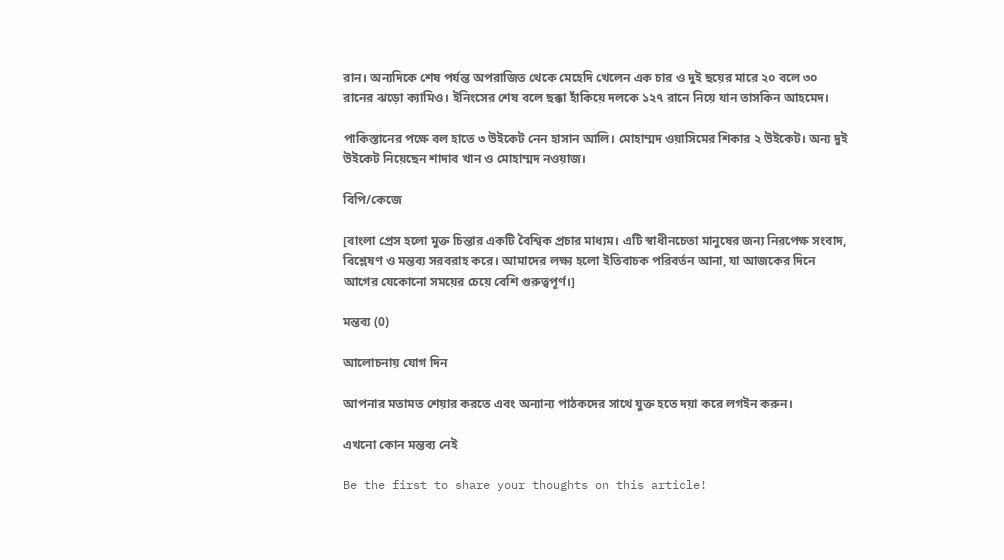রান। অন্যদিকে শেষ পর্যন্ত অপরাজিত থেকে মেহেদি খেলেন এক চার ও দুই ছয়ের মারে ২০ বলে ৩০ রানের ঝড়ো ক্যামিও। ইনিংসের শেষ বলে ছক্কা হাঁকিয়ে দলকে ১২৭ রানে নিয়ে যান তাসকিন আহমেদ।

পাকিস্তানের পক্ষে বল হাতে ৩ উইকেট নেন হাসান আলি। মোহাম্মদ ওয়াসিমের শিকার ২ উইকেট। অন্য দুই উইকেট নিয়েছেন শাদাব খান ও মোহাম্মদ নওয়াজ।

বিপি/কেজে

[বাংলা প্রেস হলো মুক্ত চিন্তার একটি বৈশ্বিক প্রচার মাধ্যম। এটি স্বাধীনচেতা মানুষের জন্য নিরপেক্ষ সংবাদ, বিশ্লেষণ ও মন্তব্য সরবরাহ করে। আমাদের লক্ষ্য হলো ইতিবাচক পরিবর্তন আনা, যা আজকের দিনে আগের যেকোনো সময়ের চেয়ে বেশি গুরুত্বপূর্ণ।]

মন্তব্য (0)

আলোচনায় যোগ দিন

আপনার মতামত শেয়ার করতে এবং অন্যান্য পাঠকদের সাথে যুক্ত হতে দয়া করে লগইন করুন।

এখনো কোন মন্তব্য নেই

Be the first to share your thoughts on this article!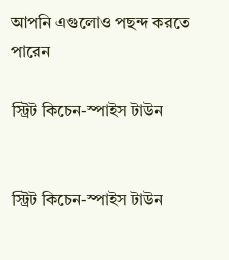আপনি এগুলোও পছন্দ করতে পারেন

স্ট্রিট কিচেন-স্পাইস টাউন


স্ট্রিট কিচেন-স্পাইস টাউন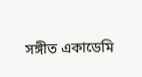সঙ্গীত একাডেমি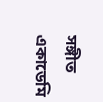সঙ্গীত একাডেমি